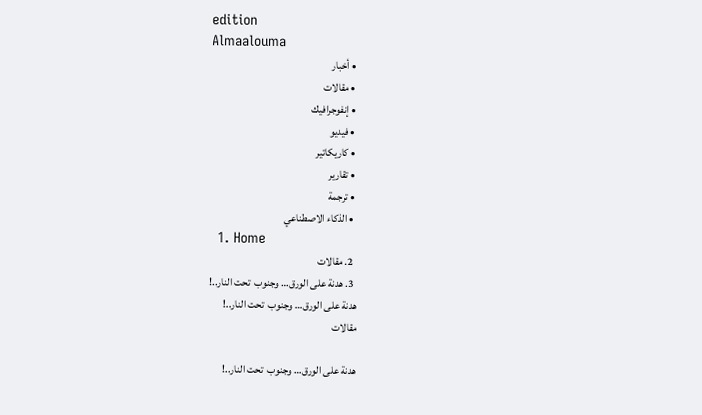edition
Almaalouma
  • أخبار
  • مقالات
  • إنفوجرافيك
  • فيديو
  • كاريكاتير
  • تقارير
  • ترجمة
  • الذكاء الاصطناعي
  1. Home
  2. مقالات
  3. هدنة على الورق… وجنوب  تحت النار..!
هدنة على الورق… وجنوب  تحت النار..!
مقالات

هدنة على الورق… وجنوب  تحت النار..!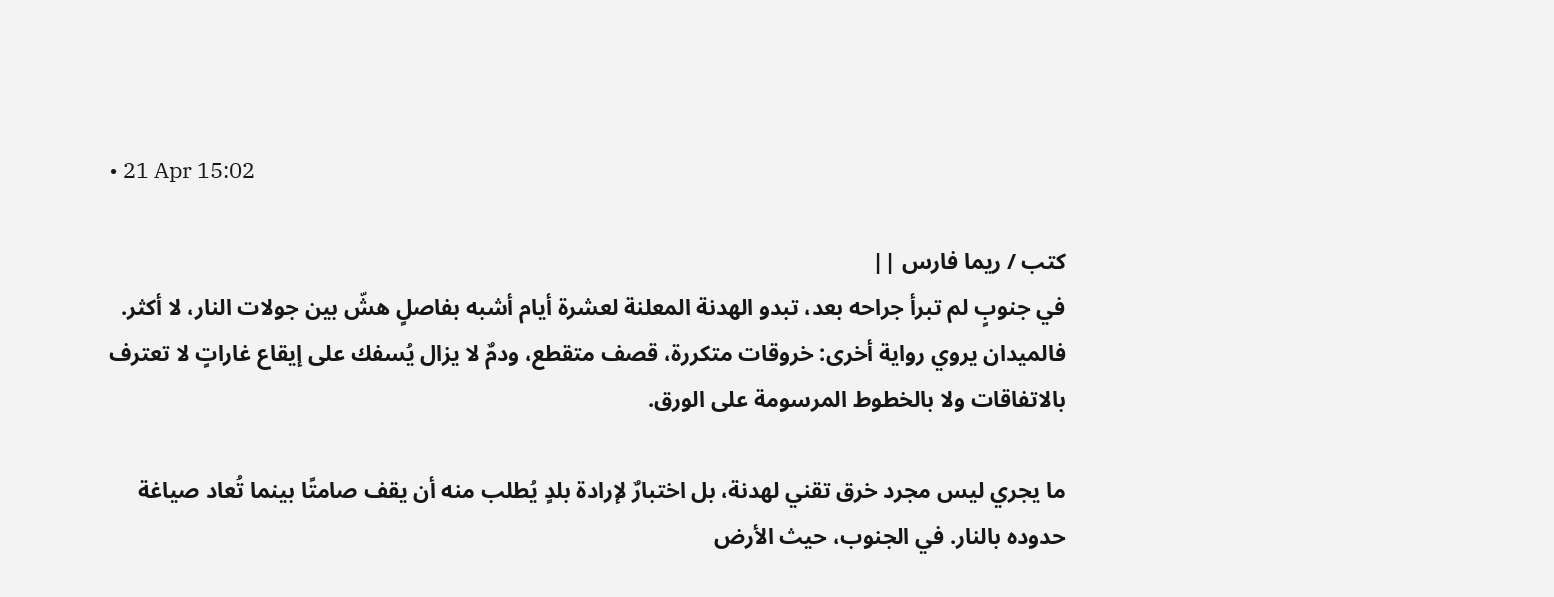• 21 Apr 15:02

كتب / ريما فارس ||
في جنوبٍ لم تبرأ جراحه بعد، تبدو الهدنة المعلنة لعشرة أيام أشبه بفاصلٍ هشّ بين جولات النار، لا أكثر. فالميدان يروي رواية أخرى: خروقات متكررة، قصف متقطع، ودمٌ لا يزال يُسفك على إيقاع غاراتٍ لا تعترف بالاتفاقات ولا بالخطوط المرسومة على الورق.

ما يجري ليس مجرد خرق تقني لهدنة، بل اختبارٌ لإرادة بلدٍ يُطلب منه أن يقف صامتًا بينما تُعاد صياغة حدوده بالنار. في الجنوب، حيث الأرض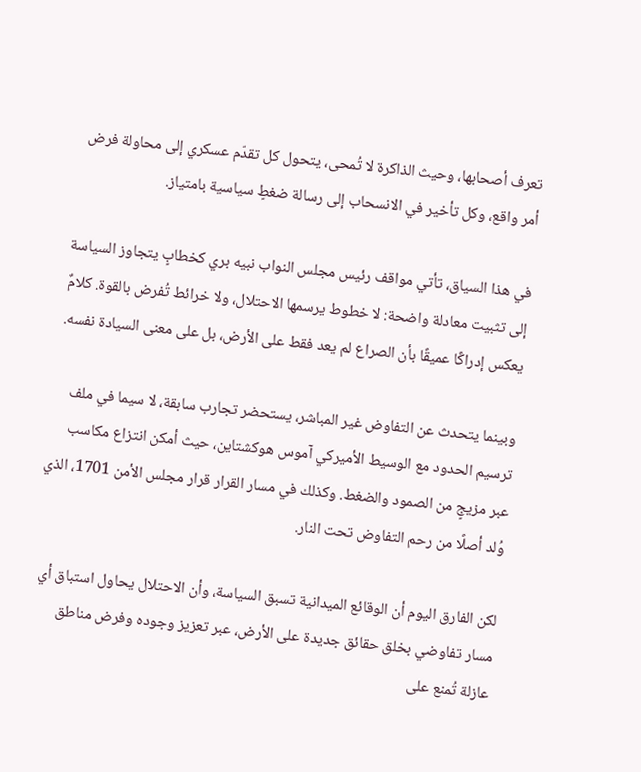تعرف أصحابها، وحيث الذاكرة لا تُمحى، يتحول كل تقدّم عسكري إلى محاولة فرض أمر واقع، وكل تأخير في الانسحاب إلى رسالة ضغطٍ سياسية بامتياز.

في هذا السياق، تأتي مواقف رئيس مجلس النواب نبيه بري كخطابٍ يتجاوز السياسة إلى تثبيت معادلة واضحة: لا خطوط يرسمها الاحتلال، ولا خرائط تُفرض بالقوة. كلامٌ يعكس إدراكًا عميقًا بأن الصراع لم يعد فقط على الأرض، بل على معنى السيادة نفسه.

وبينما يتحدث عن التفاوض غير المباشر، يستحضر تجارب سابقة، لا سيما في ملف ترسيم الحدود مع الوسيط الأميركي آموس هوكشتاين، حيث أمكن انتزاع مكاسب عبر مزيجٍ من الصمود والضغط. وكذلك في مسار القرار قرار مجلس الأمن 1701، الذي وُلد أصلًا من رحم التفاوض تحت النار.

لكن الفارق اليوم أن الوقائع الميدانية تسبق السياسة، وأن الاحتلال يحاول استباق أي مسار تفاوضي بخلق حقائق جديدة على الأرض، عبر تعزيز وجوده وفرض مناطق عازلة تُمنع على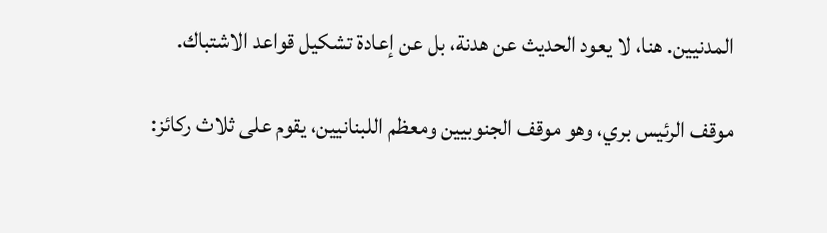المدنيين. هنا، لا يعود الحديث عن هدنة، بل عن إعادة تشكيل قواعد الاشتباك.

موقف الرئيس بري، وهو موقف الجنوبيين ومعظم اللبنانيين، يقوم على ثلاث ركائز: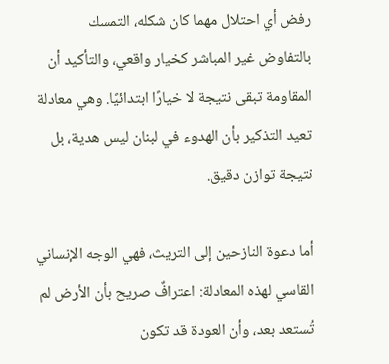رفض أي احتلال مهما كان شكله، التمسك بالتفاوض غير المباشر كخيار واقعي، والتأكيد أن المقاومة تبقى نتيجة لا خيارًا ابتدائيًا. وهي معادلة تعيد التذكير بأن الهدوء في لبنان ليس هدية، بل نتيجة توازن دقيق.

أما دعوة النازحين إلى التريث، فهي الوجه الإنساني القاسي لهذه المعادلة: اعترافٌ صريح بأن الأرض لم تُستعد بعد، وأن العودة قد تكون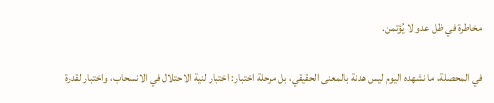مخاطرة في ظل عدو لا يُؤتمن.

في المحصلة، ما نشهده اليوم ليس هدنة بالمعنى الحقيقي، بل مرحلة اختبار: اختبار لنية الاحتلال في الانسحاب، واختبار لقدرة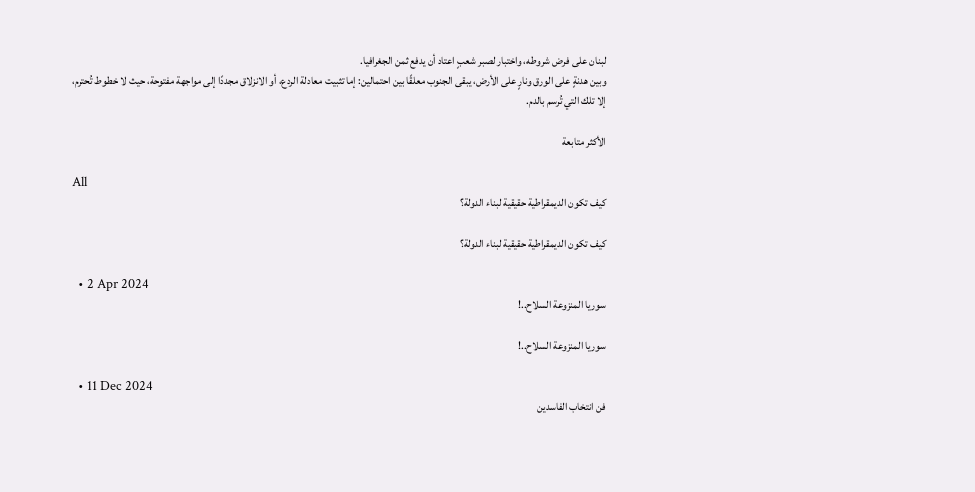لبنان على فرض شروطه، واختبار لصبر شعبٍ اعتاد أن يدفع ثمن الجغرافيا.
وبين هدنةٍ على الورق ونارٍ على الأرض، يبقى الجنوب معلقًا بين احتمالين: إما تثبيت معادلة الردع، أو الانزلاق مجددًا إلى مواجهة مفتوحة، حيث لا خطوط تُحترم، إلا تلك التي تُرسم بالدم.

الأكثر متابعة

All
كيف تكون الديمقراطية حقيقية لبناء الدولة؟

كيف تكون الديمقراطية حقيقية لبناء الدولة؟

  • 2 Apr 2024
سوريا المنزوعة السلاح..!

سوريا المنزوعة السلاح..!

  • 11 Dec 2024
فن انتخاب الفاسدين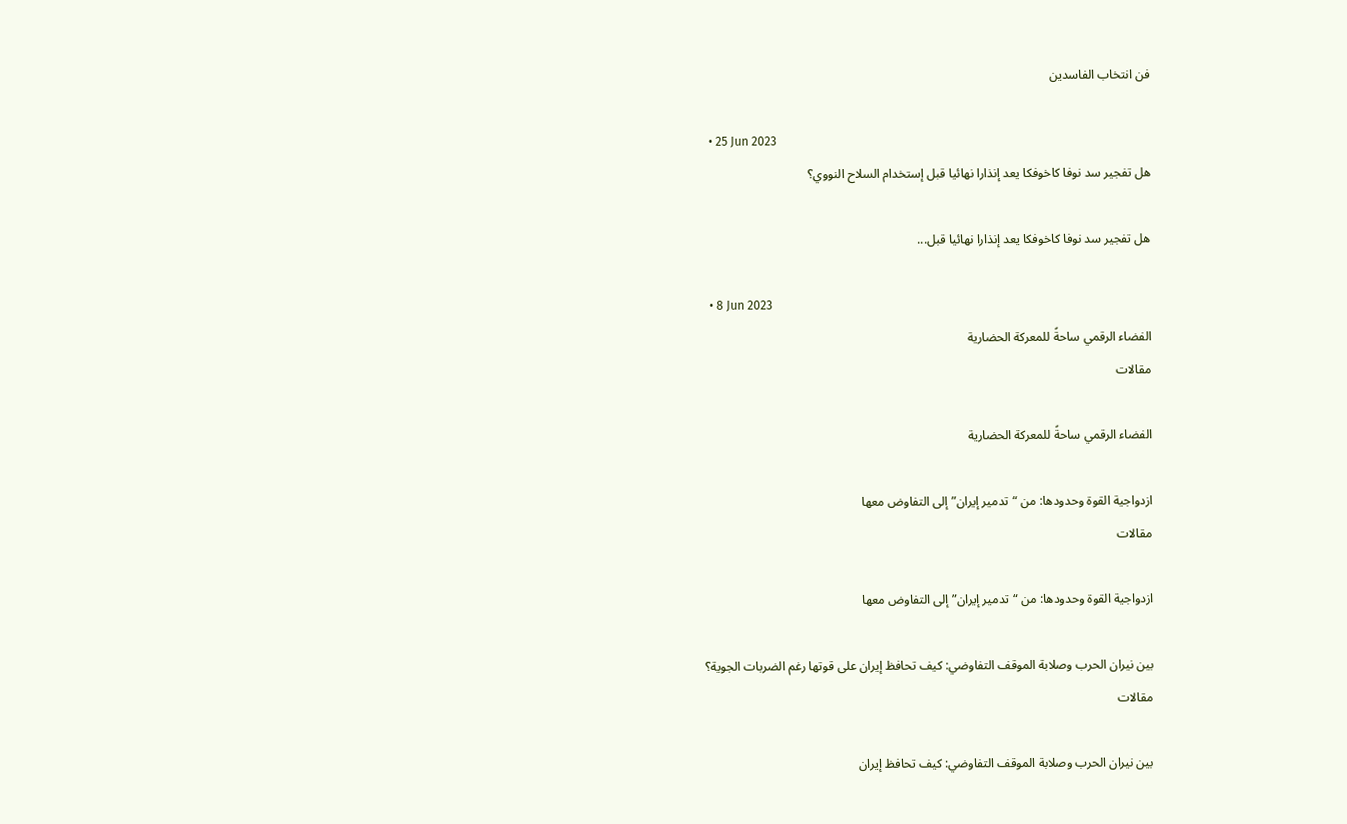فن انتخاب الفاسدين

  • 25 Jun 2023
هل تفجير سد نوفا كاخوفكا يعد إنذارا نهائيا قبل إستخدام السلاح النووي؟

هل تفجير سد نوفا كاخوفكا يعد إنذارا نهائيا قبل...

  • 8 Jun 2023
الفضاء الرقمي ساحةً للمعركة الحضارية
مقالات

الفضاء الرقمي ساحةً للمعركة الحضارية

ازدواجية القوة وحدودها: من “تدمير إيران” إلى التفاوض معها
مقالات

ازدواجية القوة وحدودها: من “تدمير إيران” إلى التفاوض معها

بين نيران الحرب وصلابة الموقف التفاوضي: كيف تحافظ إيران على قوتها رغم الضربات الجوية؟
مقالات

بين نيران الحرب وصلابة الموقف التفاوضي: كيف تحافظ إيران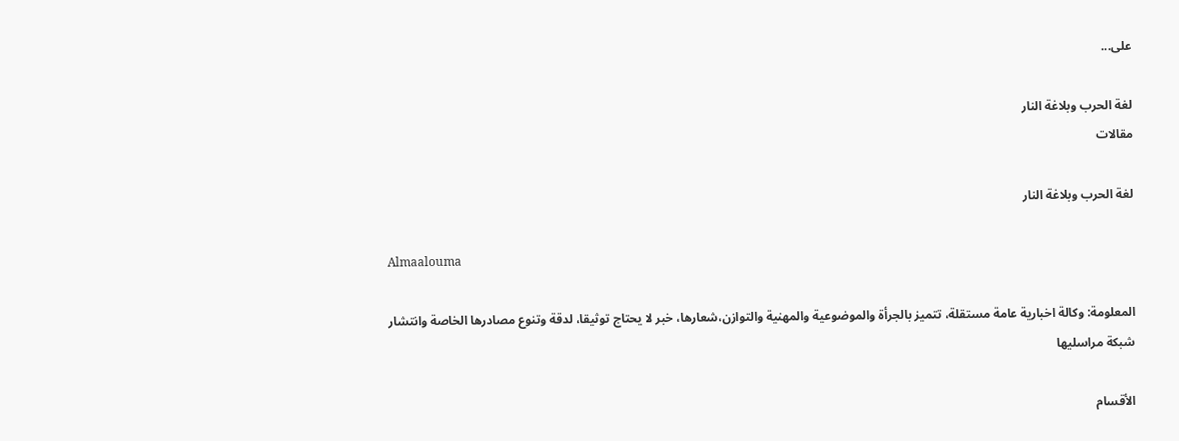على...

لغة الحرب وبلاغة النار
مقالات

لغة الحرب وبلاغة النار

Almaalouma

المعلومة: وكالة اخبارية عامة مستقلة، تتميز بالجرأة والموضوعية والمهنية والتوازن،شعارها، خبر لا يحتاج توثيقا، لدقة وتنوع مصادرها الخاصة وانتشار شبكة مراسليها

الأقسام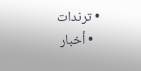• ترندات
  • أخبار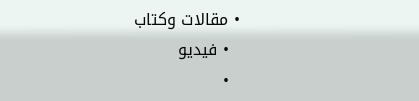• مقالات وكتاب
  • فيديو
  •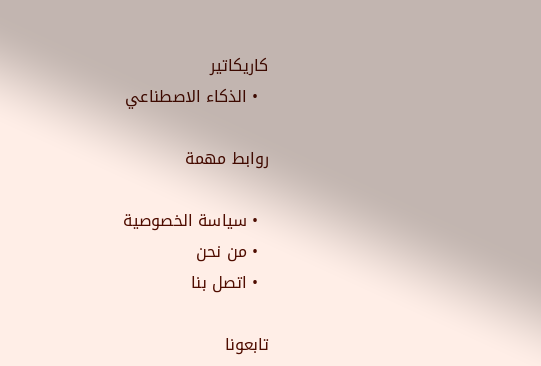كاريكاتير
  • الذكاء الاصطناعي

روابط مهمة

  • سياسة الخصوصية
  • من نحن
  • اتصل بنا

تابعونا